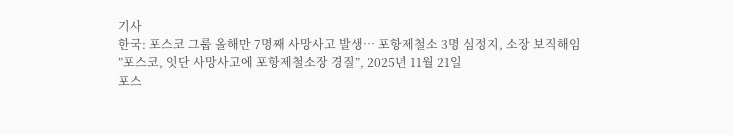기사
한국: 포스코 그룹 올해만 7명째 사망사고 발생… 포항제철소 3명 심정지, 소장 보직해임
”포스코, 잇단 사망사고에 포항제철소장 경질”, 2025년 11월 21일
포스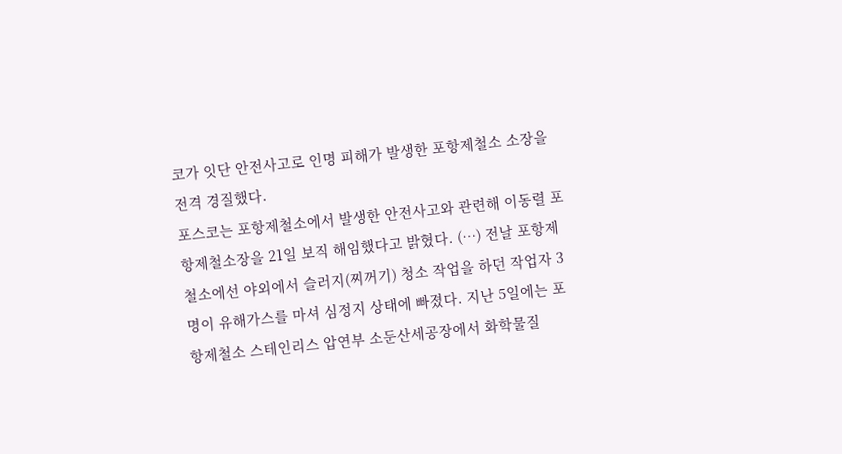코가 잇단 안전사고로 인명 피해가 발생한 포항제철소 소장을 전격 경질했다.
포스코는 포항제철소에서 발생한 안전사고와 관련해 이동렬 포항제철소장을 21일 보직 해임했다고 밝혔다. (…) 전날 포항제철소에선 야외에서 슬러지(찌꺼기) 청소 작업을 하던 작업자 3명이 유해가스를 마셔 심정지 상태에 빠졌다. 지난 5일에는 포항제철소 스테인리스 압연부 소둔산세공장에서 화학물질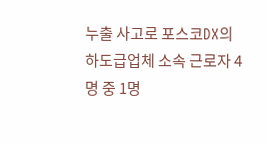누출 사고로 포스코DX의 하도급업체 소속 근로자 4명 중 1명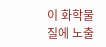이 화학물질에 노출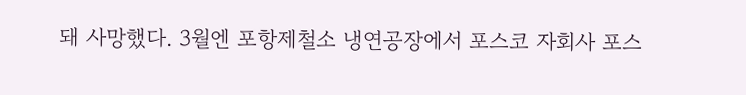돼 사망했다. 3월엔 포항제철소 냉연공장에서 포스코 자회사 포스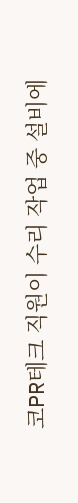코PR테크 직원이 수리 작업 중 설비에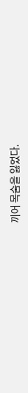끼어 목숨을 잃었다.